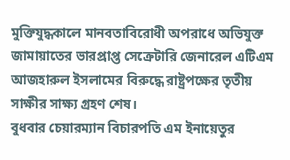মুক্তিযুদ্ধকালে মানবতাবিরোধী অপরাধে অভিযুক্ত জামায়াতের ভারপ্রাপ্ত সেক্রেটারি জেনারেল এটিএম আজহারুল ইসলামের বিরুদ্ধে রাষ্ট্রপক্ষের তৃতীয় সাক্ষীর সাক্ষ্য গ্রহণ শেষ।
বুধবার চেয়ারম্যান বিচারপতি এম ইনায়েতুর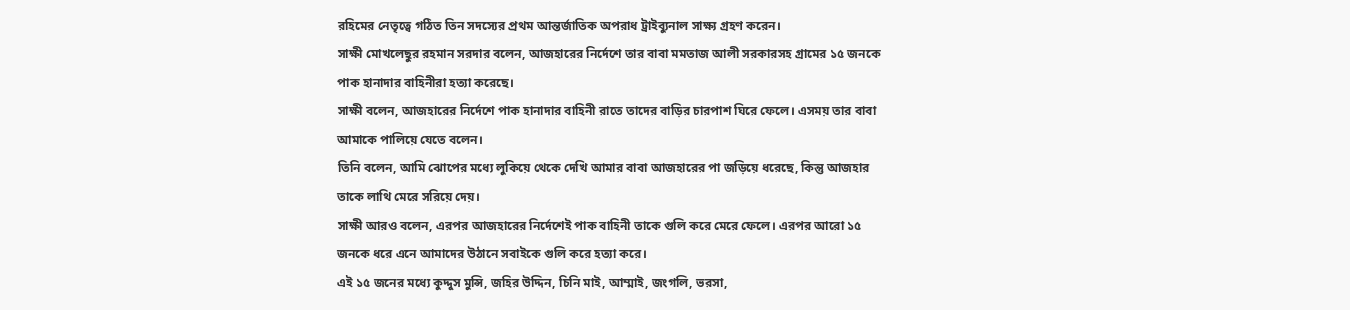রহিমের নেতৃত্বে গঠিত তিন সদস্যের প্রথম আন্তর্জাতিক অপরাধ ট্রাইব্যুনাল সাক্ষ্য গ্রহণ করেন।
সাক্ষী মোখলেছুর রহমান সরদার বলেন, আজহারের নির্দেশে তার বাবা মমতাজ আলী সরকারসহ গ্রামের ১৫ জনকে পাক হানাদার বাহিনীরা হত্যা করেছে।
সাক্ষী বলেন, আজহারের নির্দেশে পাক হানাদার বাহিনী রাতে তাদের বাড়ির চারপাশ ঘিরে ফেলে। এসময় তার বাবা আমাকে পালিয়ে যেতে বলেন।
তিনি বলেন, আমি ঝোপের মধ্যে লুকিয়ে থেকে দেখি আমার বাবা আজহারের পা জড়িয়ে ধরেছে, কিন্তু আজহার তাকে লাথি মেরে সরিয়ে দেয়।
সাক্ষী আরও বলেন, এরপর আজহারের নির্দেশেই পাক বাহিনী তাকে গুলি করে মেরে ফেলে। এরপর আরো ১৫ জনকে ধরে এনে আমাদের উঠানে সবাইকে গুলি করে হত্যা করে।
এই ১৫ জনের মধ্যে কুদ্দুস মুন্সি, জহির উদ্দিন, চিনি মাই, আম্মাই, জংগলি, ভরসা,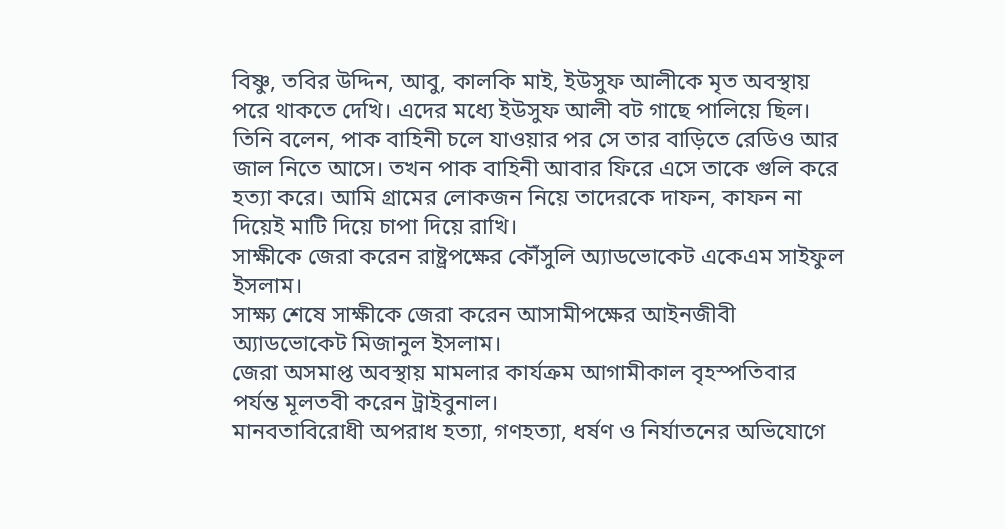বিষ্ণু, তবির উদ্দিন, আবু, কালকি মাই, ইউসুফ আলীকে মৃত অবস্থায় পরে থাকতে দেখি। এদের মধ্যে ইউসুফ আলী বট গাছে পালিয়ে ছিল।
তিনি বলেন, পাক বাহিনী চলে যাওয়ার পর সে তার বাড়িতে রেডিও আর জাল নিতে আসে। তখন পাক বাহিনী আবার ফিরে এসে তাকে গুলি করে হত্যা করে। আমি গ্রামের লোকজন নিয়ে তাদেরকে দাফন, কাফন না দিয়েই মাটি দিয়ে চাপা দিয়ে রাখি।
সাক্ষীকে জেরা করেন রাষ্ট্রপক্ষের কৌঁসুলি অ্যাডভোকেট একেএম সাইফুল ইসলাম।
সাক্ষ্য শেষে সাক্ষীকে জেরা করেন আসামীপক্ষের আইনজীবী অ্যাডভোকেট মিজানুল ইসলাম।
জেরা অসমাপ্ত অবস্থায় মামলার কার্যক্রম আগামীকাল বৃহস্পতিবার পর্যন্ত মূলতবী করেন ট্রাইবুনাল।
মানবতাবিরোধী অপরাধ হত্যা, গণহত্যা, ধর্ষণ ও নির্যাতনের অভিযোগে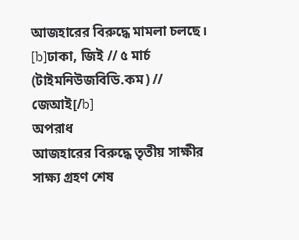আজহারের বিরুদ্ধে মামলা চলছে।
[b]ঢাকা, জিই // ৫ মার্চ (টাইমনিউজবিডি.কম) // জেআই[/b]
অপরাধ
আজহারের বিরুদ্ধে তৃতীয় সাক্ষীর সাক্ষ্য গ্রহণ শেষ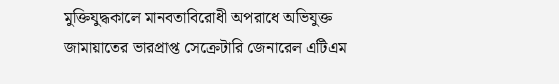মুক্তিযুদ্ধকালে মানবতাবিরোধী অপরাধে অভিযুক্ত জামায়াতের ভারপ্রাপ্ত সেক্রেটারি জেনারেল এটিএম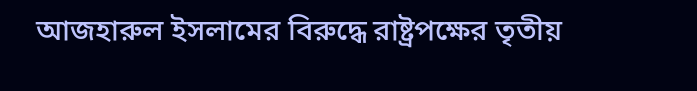আজহারুল ইসলামের বিরুদ্ধে রাষ্ট্রপক্ষের তৃতীয়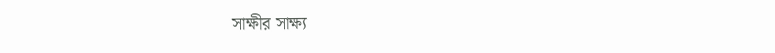সাক্ষীর সাক্ষ্য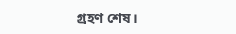গ্রহণ শেষ।